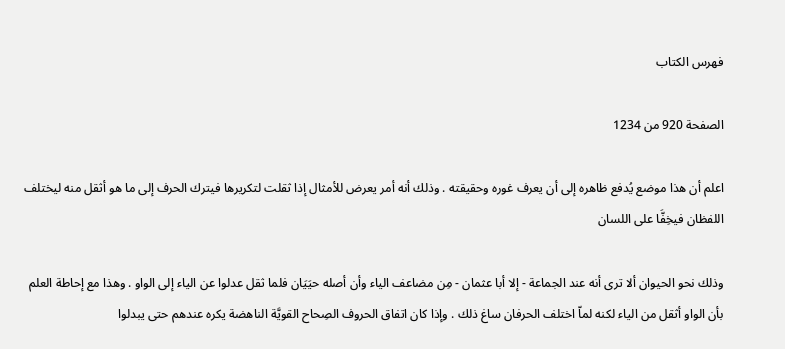فهرس الكتاب

الصفحة 920 من 1234

اعلم أن هذا موضع يُدفع ظاهره إلى أن يعرف غوره وحقيقته . وذلك أنه أمر يعرض للأمثال إذا ثقلت لتكريرها فيترك الحرف إلى ما هو أثقل منه ليختلف اللفظان فيخِفَّا على اللسان

وذلك نحو الحيوان ألا ترى أنه عند الجماعة - إلا أبا عثمان - مِن مضاعف الياء وأن أصله حيَيَان فلما ثقل عدلوا عن الياء إلى الواو . وهذا مع إحاطة العلم بأن الواو أثقل من الياء لكنه لماّ اختلف الحرفان ساغ ذلك . وإذا كان اتفاق الحروف الصِحاح القويَّة الناهضة يكره عندهم حتى يبدلوا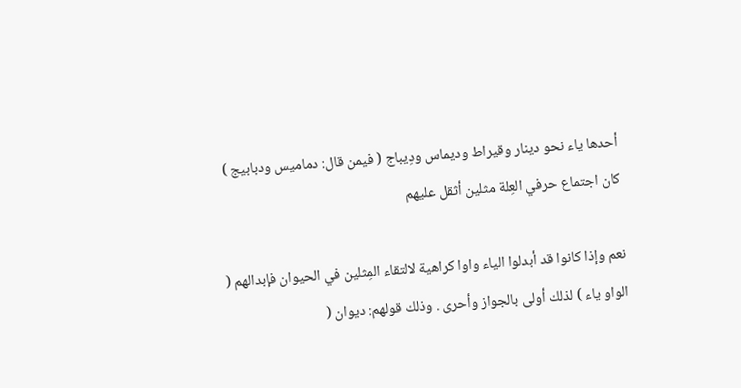أحدها ياء نحو دينار وقيراط وديماس ودِيباج ( فيمن قال: دماميس ودبابيج ) كان اجتماع حرفي العِلة مثلين أثقل عليهم

نعم وإذا كانوا قد أبدلوا الياء واوا كراهية لالتقاء المِثلين في الحيوان فإبدالهم ( الواو ياء ) لذلك أولى بالجواز وأحرى . وذلك قولهم: ديوان (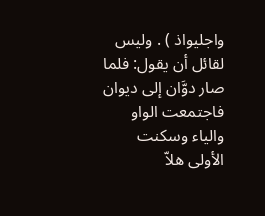واجليواذ ) . وليس لقائل أن يقول: فلما صار دوَّان إلى ديوان فاجتمعت الواو والياء وسكنت الأولى هلاّ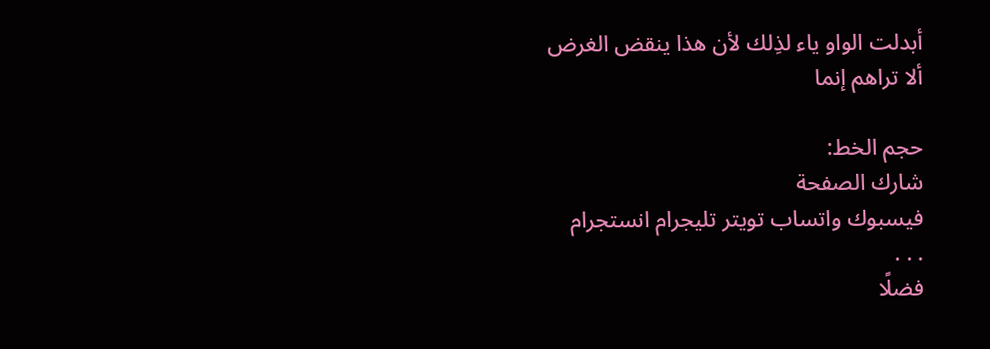أبدلت الواو ياء لذِلك لأن هذا ينقض الغرض ألا تراهم إنما

حجم الخط:
شارك الصفحة
فيسبوك واتساب تويتر تليجرام انستجرام
. . .
فضلًا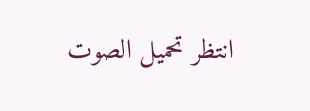انتظر تحميل الصوت